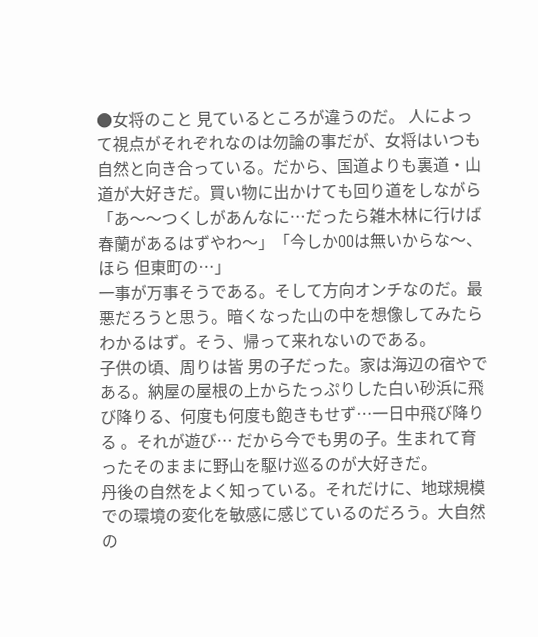●女将のこと 見ているところが違うのだ。 人によって視点がそれぞれなのは勿論の事だが、女将はいつも自然と向き合っている。だから、国道よりも裏道・山道が大好きだ。買い物に出かけても回り道をしながら「あ〜〜つくしがあんなに…だったら雑木林に行けば春蘭があるはずやわ〜」「今しかOOは無いからな〜、ほら 但東町の…」
一事が万事そうである。そして方向オンチなのだ。最悪だろうと思う。暗くなった山の中を想像してみたらわかるはず。そう、帰って来れないのである。
子供の頃、周りは皆 男の子だった。家は海辺の宿やである。納屋の屋根の上からたっぷりした白い砂浜に飛び降りる、何度も何度も飽きもせず…一日中飛び降りる 。それが遊び… だから今でも男の子。生まれて育ったそのままに野山を駆け巡るのが大好きだ。
丹後の自然をよく知っている。それだけに、地球規模での環境の変化を敏感に感じているのだろう。大自然の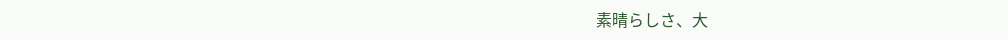素晴らしさ、大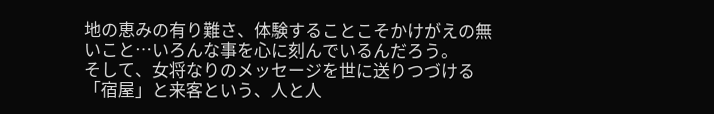地の恵みの有り難さ、体験することこそかけがえの無いこと…いろんな事を心に刻んでいるんだろう。
そして、女将なりのメッセージを世に送りつづける「宿屋」と来客という、人と人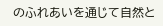のふれあいを通じて自然と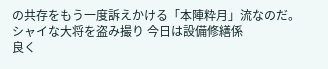の共存をもう一度訴えかける「本陣粋月」流なのだ。
シャイな大将を盗み撮り 今日は設備修繕係
良く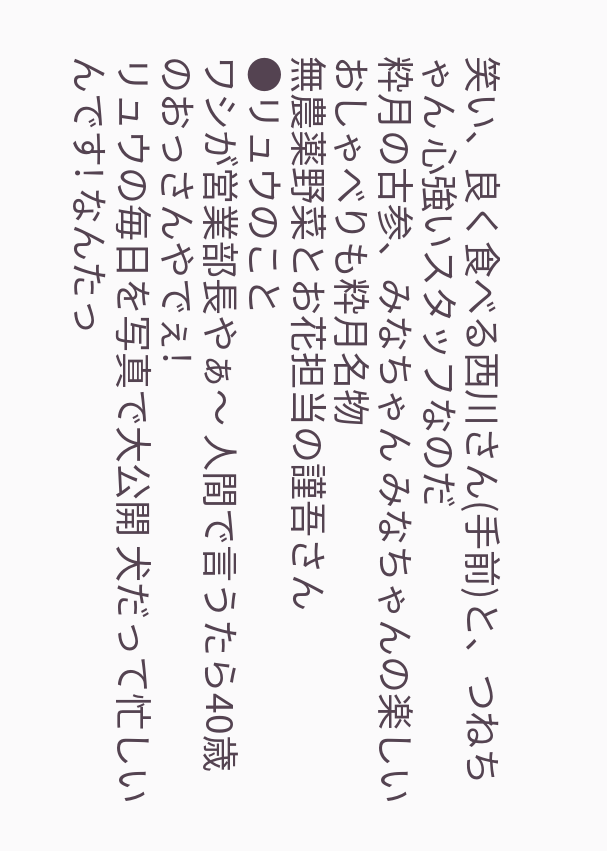笑い、良く食べる西川さん(手前)と、つねちゃん 心強いスタッフなのだ
粋月の古参、みなちゃん みなちゃんの楽しいおしゃべりも粋月名物
無農薬野菜とお花担当の謹吾さん
●リュウのこと
ワシが営業部長やぁ〜 人間で言うたら40歳のおっさんやでぇ!
リュウの毎日を写真で大公開 犬だって忙しいんです! なんたっ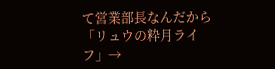て営業部長なんだから 「リュウの粋月ライフ」→